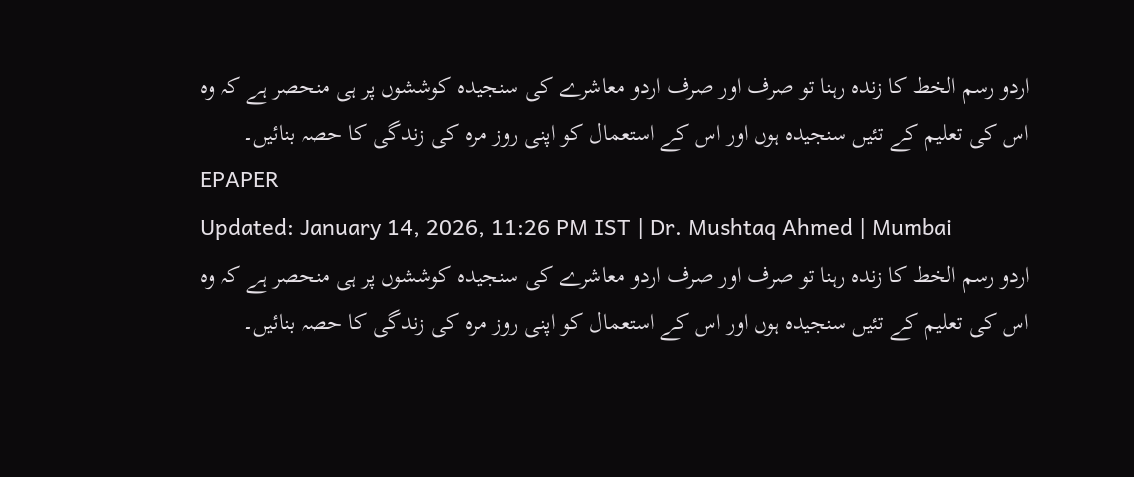اردو رسم الخط کا زندہ رہنا تو صرف اور صرف اردو معاشرے کی سنجیدہ کوششوں پر ہی منحصر ہے کہ وہ اس کی تعلیم کے تئیں سنجیدہ ہوں اور اس کے استعمال کو اپنی روز مرہ کی زندگی کا حصہ بنائیں۔
EPAPER
Updated: January 14, 2026, 11:26 PM IST | Dr. Mushtaq Ahmed | Mumbai
اردو رسم الخط کا زندہ رہنا تو صرف اور صرف اردو معاشرے کی سنجیدہ کوششوں پر ہی منحصر ہے کہ وہ اس کی تعلیم کے تئیں سنجیدہ ہوں اور اس کے استعمال کو اپنی روز مرہ کی زندگی کا حصہ بنائیں۔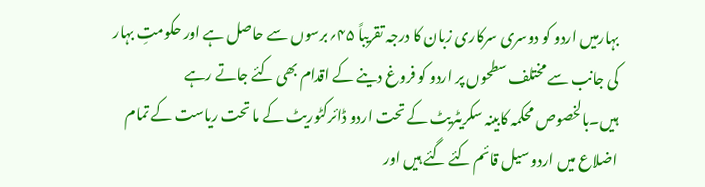بہارمیں اردو کو دوسری سرکاری زبان کا درجہ تقریباً ۴۵؍برسوں سے حاصل ہے اور حکومتِ بہار کی جانب سے مختلف سطحوں پر اردو کو فروغ دینے کے اقدام بھی کئے جاتے رہے ہیں۔بالخصوص محکمہ کابینہ سکریٹریٹ کے تحت اردو ڈائرکٹوریٹ کے ما تحت ریاست کے تمام اضلاع میں اردو سیل قائم کئے گئے ہیں اور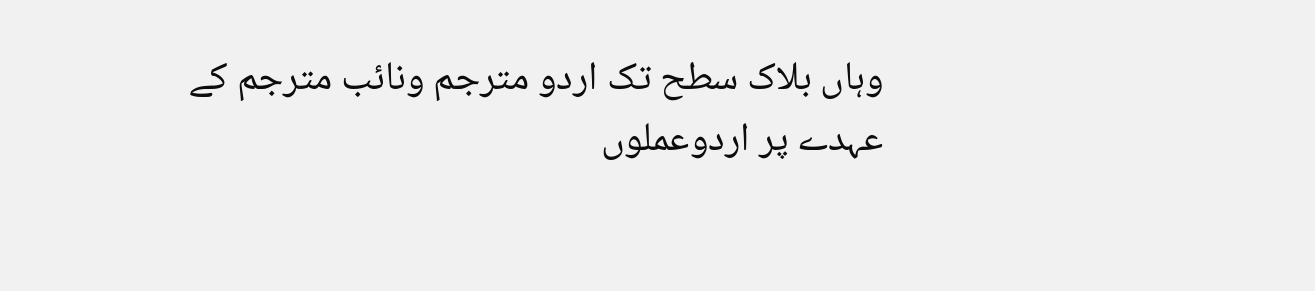وہاں بلاک سطح تک اردو مترجم ونائب مترجم کے عہدے پر اردوعملوں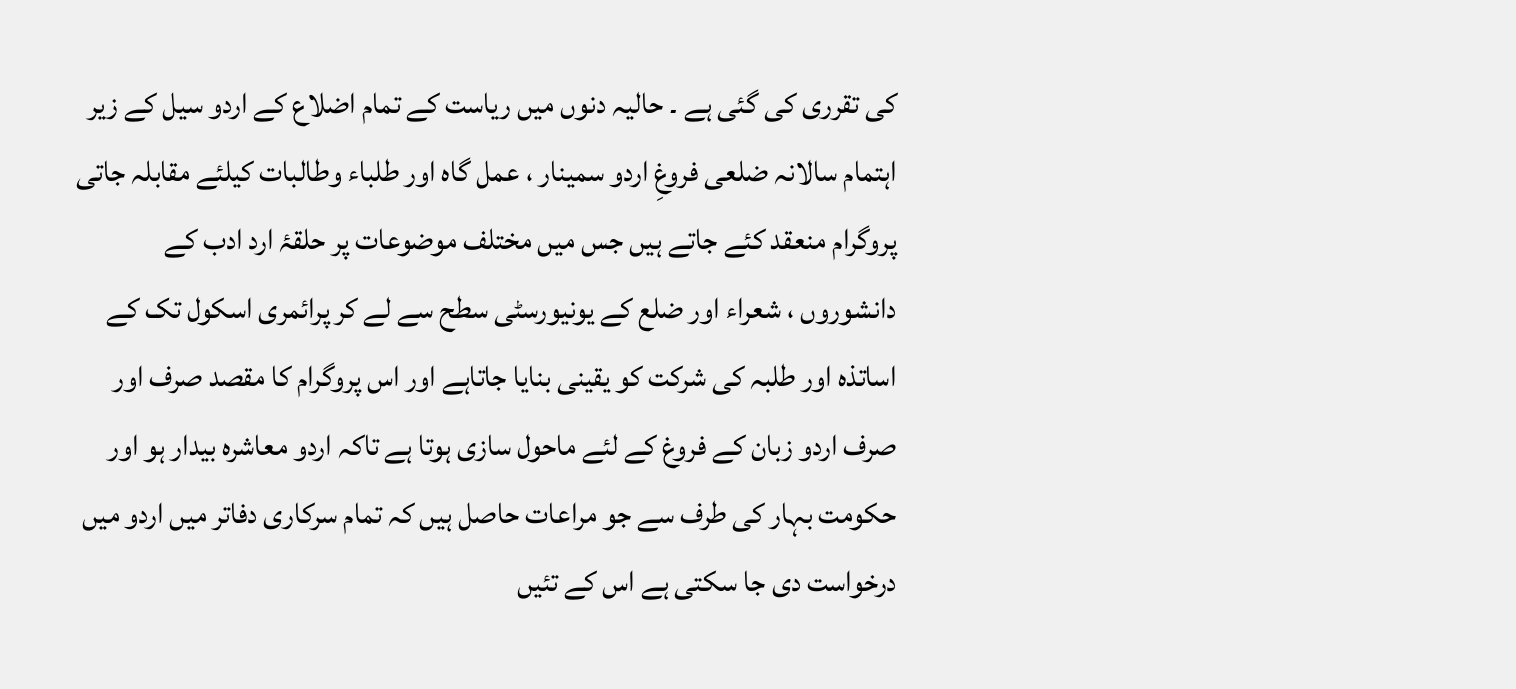کی تقرری کی گئی ہے ۔ حالیہ دنوں میں ریاست کے تمام اضلاع کے اردو سیل کے زیر اہتمام سالانہ ضلعی فروغِ اردو سمینار ، عمل گاہ اور طلباء وطالبات کیلئے مقابلہ جاتی پروگرام منعقد کئے جاتے ہیں جس میں مختلف موضوعات پر حلقۂ ارد ادب کے دانشوروں ، شعراء اور ضلع کے یونیورسٹی سطح سے لے کر پرائمری اسکول تک کے اساتذہ اور طلبہ کی شرکت کو یقینی بنایا جاتاہے اور اس پروگرام کا مقصد صرف اور صرف اردو زبان کے فروغ کے لئے ماحول سازی ہوتا ہے تاکہ اردو معاشرہ بیدار ہو اور حکومت بہار کی طرف سے جو مراعات حاصل ہیں کہ تمام سرکاری دفاتر میں اردو میں درخواست دی جا سکتی ہے اس کے تئیں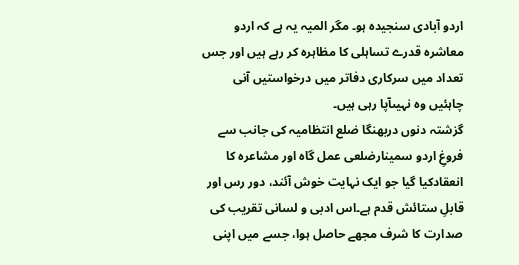اردو آبادی سنجیدہ ہو۔ مگر المیہ یہ ہے کہ اردو معاشرہ قدرے تساہلی کا مظاہرہ کر رہے ہیں اور جس تعداد میں سرکاری دفاتر میں درخواستیں آنی چاہئیں وہ نہیںآپا رہی ہیں۔
گزشتہ دنوں دربھنگا ضلع انتظامیہ کی جانب سے فروغِ اردو سمینارضلعی عمل گاہ اور مشاعرہ کا انعقادکیا گیا جو ایک نہایت خوش آئند، دور رس اور قابلِ ستائش قدم ہے۔اس ادبی و لسانی تقریب کی صدارت کا شرف مجھے حاصل ہوا، جسے میں اپنی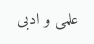علمی و ادبی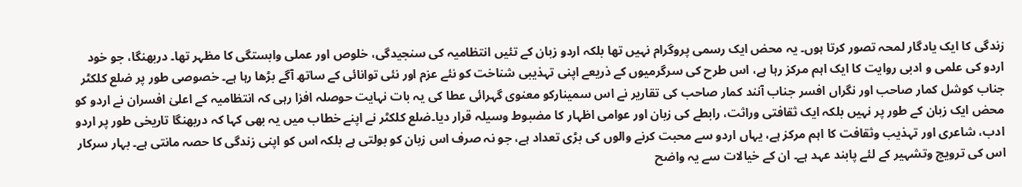زندگی کا ایک یادگار لمحہ تصور کرتا ہوں۔ یہ محض ایک رسمی پروگرام نہیں تھا بلکہ اردو زبان کے تئیں انتظامیہ کی سنجیدگی، خلوص اور عملی وابستگی کا مظہر تھا۔ دربھنگا، جو خود اردو کی علمی و ادبی روایت کا ایک اہم مرکز رہا ہے، اس طرح کی سرگرمیوں کے ذریعے اپنی تہذیبی شناخت کو نئے عزم اور نئی توانائی کے ساتھ آگے بڑھا رہا ہے۔ خصوصی طور پر ضلع کلکٹر جناب کوشل کمار صاحب اور نگراں افسر جناب آنند کمار صاحب کی تقاریر نے اس سمینارکو معنوی گہرائی عطا کی یہ بات نہایت حوصلہ افزا رہی کہ انتظامیہ کے اعلیٰ افسران نے اردو کو محض ایک زبان کے طور پر نہیں بلکہ ایک ثقافتی وراثت، رابطے کی زبان اور عوامی اظہار کا مضبوط وسیلہ قرار دیا۔ضلع کلکٹر نے اپنے خطاب میں یہ بھی کہا کہ دربھنگا تاریخی طور پر اردو ادب، شاعری اور تہذیب وثقافت کا اہم مرکز ہے، یہاں اردو سے محبت کرنے والوں کی بڑی تعداد ہے، جو نہ صرف اس زبان کو بولتی ہے بلکہ اس کو اپنی زندگی کا حصہ مانتی ہے۔ بہار سرکار اس کی ترویج وتشہیر کے لئے پابند عہد ہے۔ ان کے خیالات سے یہ واضح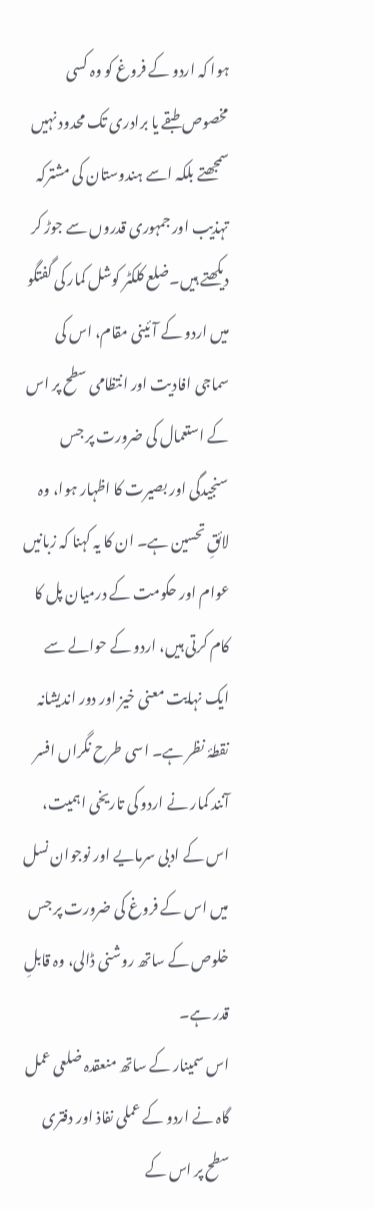ہوا کہ اردو کے فروغ کو وہ کسی مخصوص طبقے یا برادری تک محدود نہیں سمجھتے بلکہ اسے ہندوستان کی مشترکہ تہذیب اور جمہوری قدروں سے جوڑ کر دیکھتے ہیں۔ضلع کلکٹر کوشل کمار کی گفتگو میں اردو کے آئینی مقام، اس کی سماجی افادیت اور انتظامی سطح پر اس کے استعمال کی ضرورت پر جس سنجیدگی اور بصیرت کا اظہار ہوا، وہ لائقِ تحسین ہے۔ ان کا یہ کہنا کہ زبانیں عوام اور حکومت کے درمیان پل کا کام کرتی ہیں، اردو کے حوالے سے ایک نہایت معنی خیز اور دور اندیشانہ نقطۂ نظر ہے۔ اسی طرح نگراں افسر آنند کمار نے اردو کی تاریخی اہمیت، اس کے ادبی سرمایے اور نوجوان نسل میں اس کے فروغ کی ضرورت پر جس خلوص کے ساتھ روشنی ڈالی، وہ قابلِ قدر ہے۔
اس سمینار کے ساتھ منعقدہ ضلعی عمل گاہ نے اردو کے عملی نفاذ اور دفتری سطح پر اس کے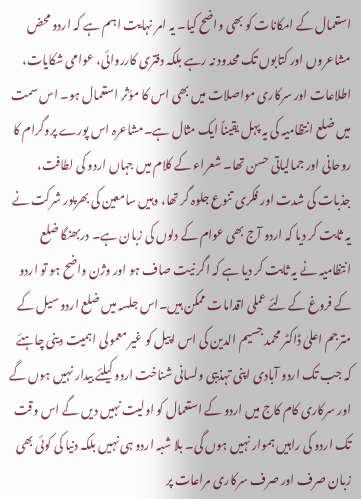استعمال کے امکانات کو بھی واضح کیا۔ یہ امر نہایت اہم ہے کہ اردو محض مشاعروں اور کتابوں تک محدود نہ رہے بلکہ دفتری کارروائی، عوامی شکایات، اطلاعات اور سرکاری مواصلات میں بھی اس کا مؤثر استعمال ہو۔ اس سمت میں ضلع انتظامیہ کی یہ پہل یقیناً ایک مثال ہے۔مشاعرہ اس پورے پروگرام کا روحانی اور جمالیاتی حسن تھا۔ شعراء کے کلام میں جہاں اردو کی لطافت، جذبات کی شدت اور فکری تنوع جلوہ گر تھا، وہیں سامعین کی بھرپور شرکت نے یہ ثابت کر دیا کہ اردو آج بھی عوام کے دلوں کی زبان ہے۔ دربھنگا ضلع انتظامیہ نے یہ ثابت کر دیا ہے کہ اگر نیت صاف ہو اور وژن واضح ہو تو اردو کے فروغ کے لئے عملی اقدامات ممکن ہیں۔اس جلسہ میں ضلع اردو سیل کے مترجم اعلیٰ ڈاکٹر محمد جسیم الدین کی اس اپیل کو غیر معمولی اہمیت دینی چاہئے کہ جب تک اردو آبادی اپنی تہذیبی ولسانی شناخت اردو کیلئے بیدار نہیں ہوں گے اور سرکاری کام کاج میں اردو کے استعمال کو اولیت نہیں دیں گے اس وقت تک اردو کی راہیں ہموار نہیں ہوں گی۔ بلا شبہ اردو ہی نہیں بلکہ دنیا کی کوئی بھی زبان صرف اور صرف سرکاری مراعات پر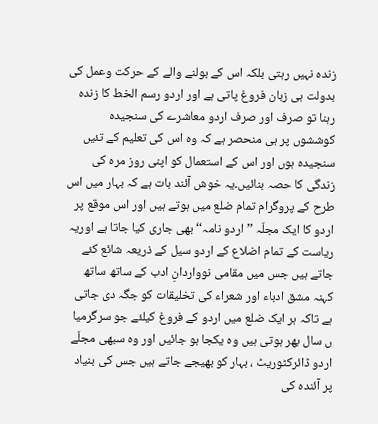زندہ نہیں رہتی بلکہ اس کے بولنے والے کے حرکت وعمل کی بدولت ہی زبان فروغ پاتی ہے اور اردو رسم الخط کا زندہ رہنا تو صرف اور صرف اردو معاشرے کی سنجیدہ کوششوں پر ہی منحصر ہے کہ وہ اس کی تعلیم کے تئیں سنجیدہ ہوں اور اس کے استعمال کو اپنی روز مرہ کی زندگی کا حصہ بنائیں۔یہ خوش آئند بات ہے کہ بہار میں اس طرح کے پروگرام تمام ضلع میں ہوتے ہیں اور اس موقع پر اردو کا ایک مجلّہ ’’اردو نامہ‘‘ بھی جاری کیا جاتا ہے اوریہ ریاست کے تمام اضلاع کے اردو سیل کے ذریعہ شائع کئے جاتے ہیں جس میں مقامی نوواردانِ ادب کے ساتھ ساتھ کہنہ مشق ادباء اور شعراء کی تخلیقات کو جگہ دی جاتی ہے تاکہ ہر ایک ضلع میں اردو کے فروغ کیلئے جو سرگرمیا ں سال بھر ہوتی ہیں وہ یکجا ہو جائیں اور وہ سبھی مجلّے اردو ڈائرکٹوریٹ ، بہار کو بھیجے جاتے ہیں جس کی بنیاد پر آئندہ کی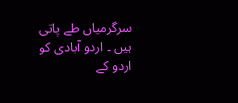سرگرمیاں طے پاتی ہیں ۔ اردو آبادی کو اردو کے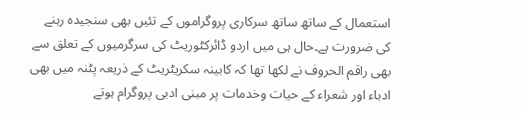استعمال کے ساتھ ساتھ سرکاری پروگراموں کے تئیں بھی سنجیدہ رہنے کی ضرورت ہے۔حال ہی میں اردو ڈائرکٹوریٹ کی سرگرمیوں کے تعلق سے بھی راقم الحروف نے لکھا تھا کہ کابینہ سکریٹریٹ کے ذریعہ پٹنہ میں بھی ادباء اور شعراء کے حیات وخدمات پر مبنی ادبی پروگرام ہوتے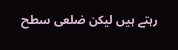رہتے ہیں لیکن ضلعی سطح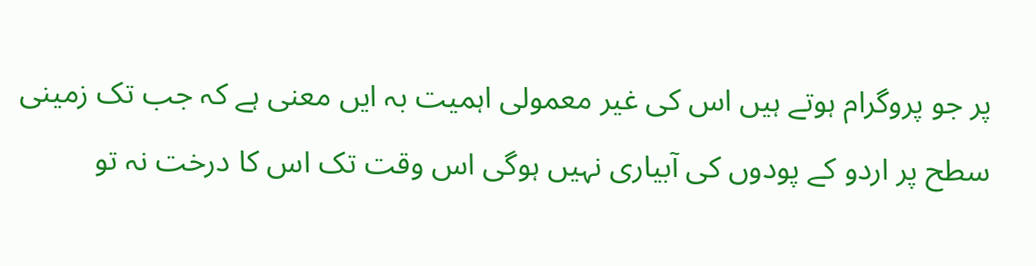پر جو پروگرام ہوتے ہیں اس کی غیر معمولی اہمیت بہ ایں معنی ہے کہ جب تک زمینی سطح پر اردو کے پودوں کی آبیاری نہیں ہوگی اس وقت تک اس کا درخت نہ تو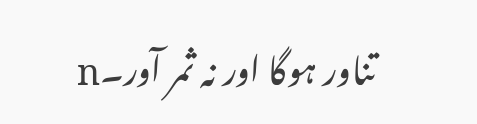تناور ہوگا اور نہ ثمر آور۔n